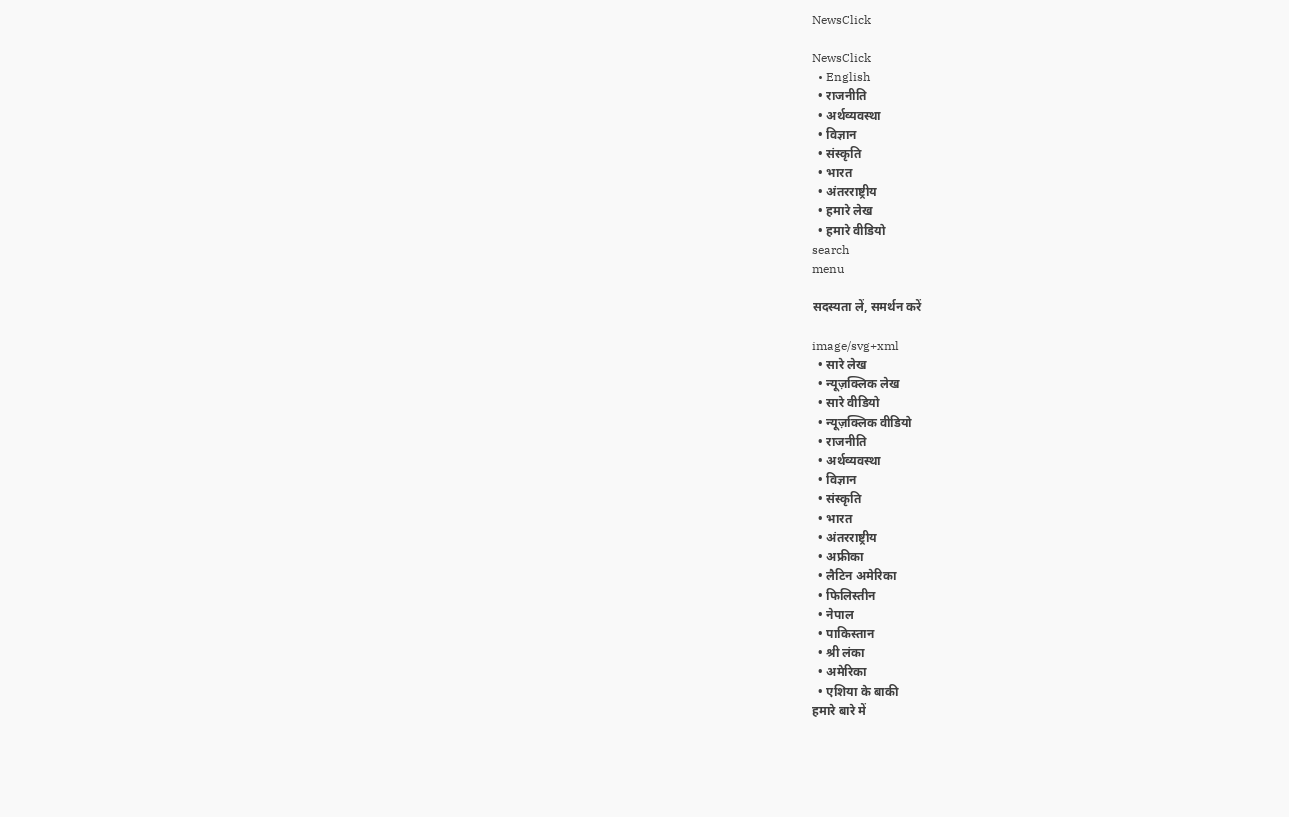NewsClick

NewsClick
  • English
  • राजनीति
  • अर्थव्यवस्था
  • विज्ञान
  • संस्कृति
  • भारत
  • अंतरराष्ट्रीय
  • हमारे लेख
  • हमारे वीडियो
search
menu

सदस्यता लें, समर्थन करें

image/svg+xml
  • सारे लेख
  • न्यूज़क्लिक लेख
  • सारे वीडियो
  • न्यूज़क्लिक वीडियो
  • राजनीति
  • अर्थव्यवस्था
  • विज्ञान
  • संस्कृति
  • भारत
  • अंतरराष्ट्रीय
  • अफ्रीका
  • लैटिन अमेरिका
  • फिलिस्तीन
  • नेपाल
  • पाकिस्तान
  • श्री लंका
  • अमेरिका
  • एशिया के बाकी
हमारे बारे में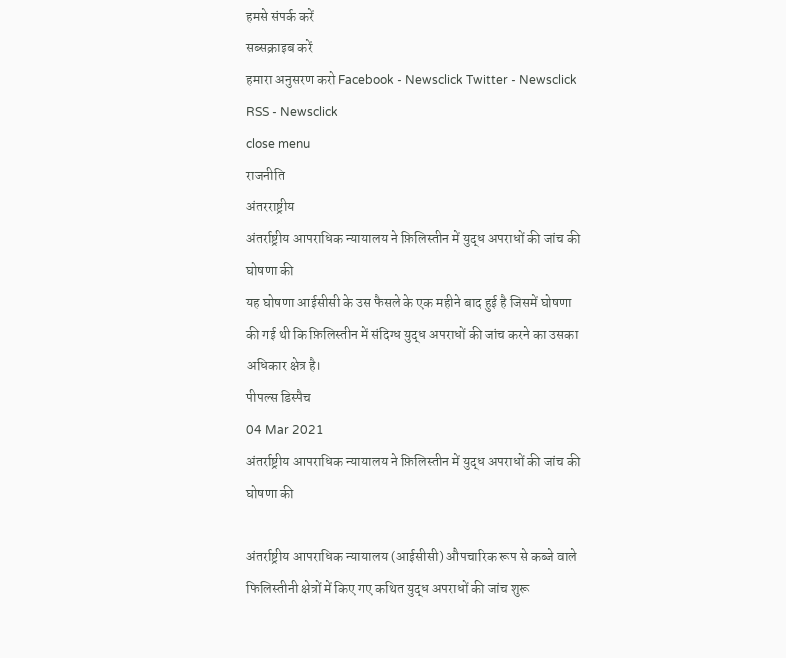हमसे संपर्क करें
सब्सक्राइब करें
हमारा अनुसरण करो Facebook - Newsclick Twitter - Newsclick RSS - Newsclick
close menu
राजनीति
अंतरराष्ट्रीय
अंतर्राष्ट्रीय आपराधिक न्यायालय ने फ़िलिस्तीन में युद्ध अपराधों की जांच की घोषणा की
यह घोषणा आईसीसी के उस फैसले के एक महीने बाद हुई है जिसमें घोषणा की गई थी कि फ़िलिस्तीन में संदिग्ध युद्ध अपराधों की जांच करने का उसका अधिकार क्षेत्र है।
पीपल्स डिस्पैच
04 Mar 2021
अंतर्राष्ट्रीय आपराधिक न्यायालय ने फ़िलिस्तीन में युद्ध अपराधों की जांच की घोषणा की

अंतर्राष्ट्रीय आपराधिक न्यायालय (आईसीसी) औपचारिक रूप से कब्जे वाले फिलिस्तीनी क्षेत्रों में किए गए कथित युद्ध अपराधों की जांच शुरू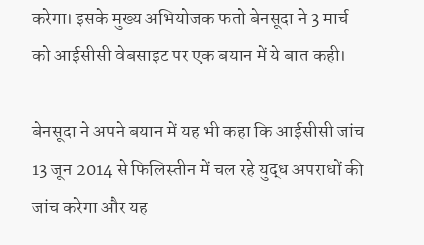करेगा। इसके मुख्य अभियोजक फतो बेनसूदा ने 3 मार्च को आईसीसी वेबसाइट पर एक बयान में ये बात कही।

बेनसूदा ने अपने बयान में यह भी कहा कि आईसीसी जांच 13 जून 2014 से फिलिस्तीन में चल रहे युद्ध अपराधों की जांच करेगा और यह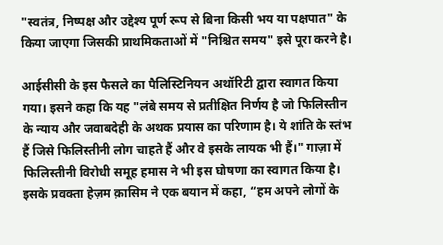"स्वतंत्र, निष्पक्ष और उद्देश्य पूर्ण रूप से बिना किसी भय या पक्षपात" के किया जाएगा जिसकी प्राथमिकताओं में "निश्चित समय" इसे पूरा करने है।

आईसीसी के इस फैसले का पैलिस्टिनियन अथॉरिटी द्वारा स्वागत किया गया। इसने कहा कि यह "लंबे समय से प्रतीक्षित निर्णय है जो फिलिस्तीन के न्याय और जवाबदेही के अथक प्रयास का परिणाम है। ये शांति के स्तंभ हैं जिसे फिलिस्तीनी लोग चाहते हैं और वे इसके लायक भी हैं।" गाज़ा में फिलिस्तीनी विरोधी समूह हमास ने भी इस घोषणा का स्वागत किया है। इसके प्रवक्ता हेज़म क़ासिम ने एक बयान में कहा, “हम अपने लोगों के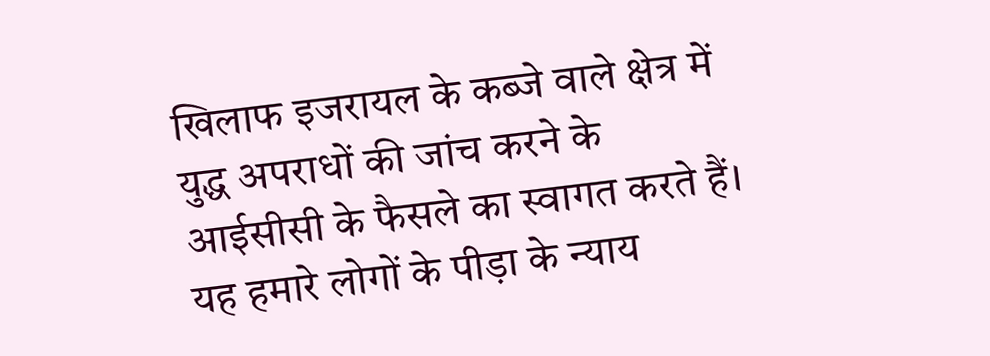खिलाफ इजरायल के कब्जे वाले क्षेत्र में युद्ध अपराधों की जांच करने के आईसीसी के फैसले का स्वागत करते हैं। यह हमारे लोगों के पीड़ा के न्याय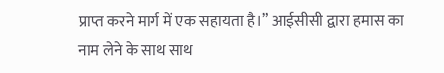प्राप्त करने मार्ग में एक सहायता है।” आईसीसी द्वारा हमास का नाम लेने के साथ साथ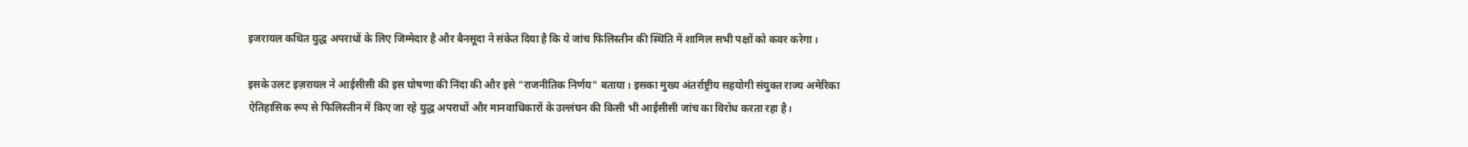इजरायल कथित युद्ध अपराधों के लिए जिम्मेदार है और बैनसूदा ने संकेत दिया है कि ये जांच फिलिस्तीन की स्थिति में शामिल सभी पक्षों को कवर करेगा।

इसके उलट इज़रायल ने आईसीसी की इस घोषणा की निंदा की और इसे "राजनीतिक निर्णय" बताया। इसका मुख्य अंतर्राष्ट्रीय सहयोगी संयुक्त राज्य अमेरिका ऐतिहासिक रूप से फिलिस्तीन में किए जा रहे युद्ध अपराधों और मानवाधिकारों के उल्लंघन की किसी भी आईसीसी जांच का विरोध करता रहा है।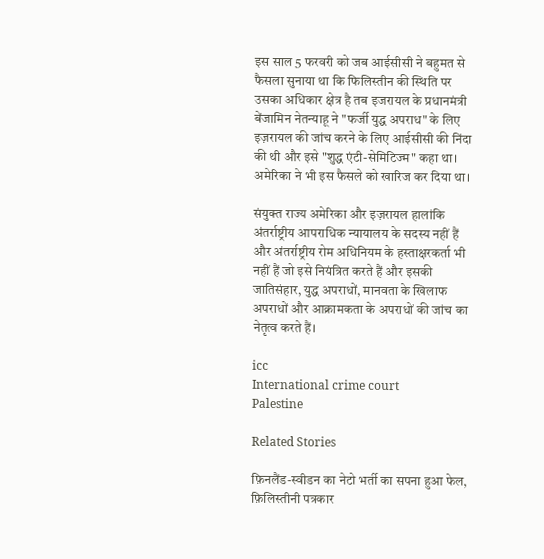इस साल 5 फरवरी को जब आईसीसी ने बहुमत से फैसला सुनाया था कि फिलिस्तीन की स्थिति पर उसका अधिकार क्षेत्र है तब इजरायल के प्रधानमंत्री बेंजामिन नेतन्याहू ने "फर्जी युद्ध अपराध" के लिए इज़रायल की जांच करने के लिए आईसीसी की निंदा की थी और इसे "शुद्ध एंटी-सेमिटिज्म" कहा था। अमेरिका ने भी इस फैसले को खारिज कर दिया था।

संयुक्त राज्य अमेरिका और इज़रायल हालांकि अंतर्राष्ट्रीय आपराधिक न्यायालय के सदस्य नहीं हैं और अंतर्राष्ट्रीय रोम अधिनियम के हस्ताक्षरकर्ता भी नहीं हैं जो इसे नियंत्रित करते हैं और इसकी जातिसंहार, युद्ध अपराधों, मानवता के खिलाफ अपराधों और आक्रामकता के अपराधों की जांच का नेतृत्व करते हैं।

icc
International crime court
Palestine

Related Stories

फ़िनलैंड-स्वीडन का नेटो भर्ती का सपना हुआ फेल, फ़िलिस्तीनी पत्रकार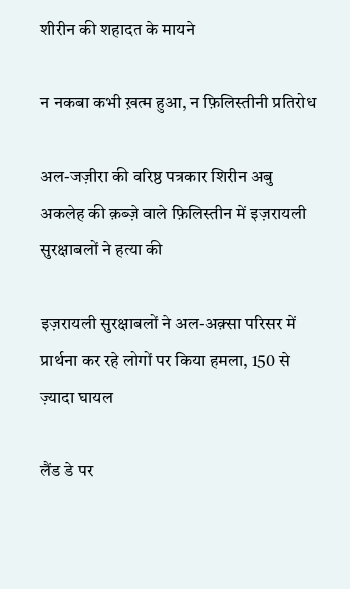शीरीन की शहादत के मायने

न नकबा कभी ख़त्म हुआ, न फ़िलिस्तीनी प्रतिरोध

अल-जज़ीरा की वरिष्ठ पत्रकार शिरीन अबु अकलेह की क़ब्ज़े वाले फ़िलिस्तीन में इज़रायली सुरक्षाबलों ने हत्या की

इज़रायली सुरक्षाबलों ने अल-अक़्सा परिसर में प्रार्थना कर रहे लोगों पर किया हमला, 150 से ज़्यादा घायल

लैंड डे पर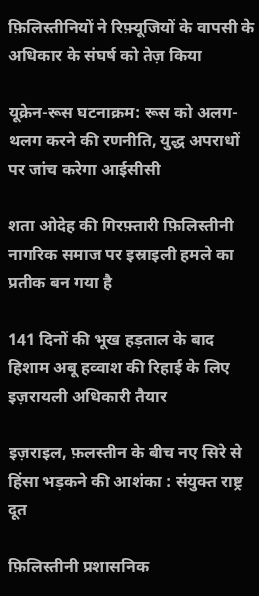फ़िलिस्तीनियों ने रिफ़्यूजियों के वापसी के अधिकार के संघर्ष को तेज़ किया

यूक्रेन-रूस घटनाक्रम: रूस को अलग-थलग करने की रणनीति, युद्ध अपराधों पर जांच करेगा आईसीसी

शता ओदेह की गिरफ़्तारी फ़िलिस्तीनी नागरिक समाज पर इस्राइली हमले का प्रतीक बन गया है

141 दिनों की भूख हड़ताल के बाद हिशाम अबू हव्वाश की रिहाई के लिए इज़रायली अधिकारी तैयार

इज़राइल, फ़लस्तीन के बीच नए सिरे से हिंसा भड़कने की आशंका : संयुक्त राष्ट्र दूत

फ़िलिस्तीनी प्रशासनिक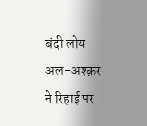बंदी लोय अल-अश्क़र ने रिहाई पर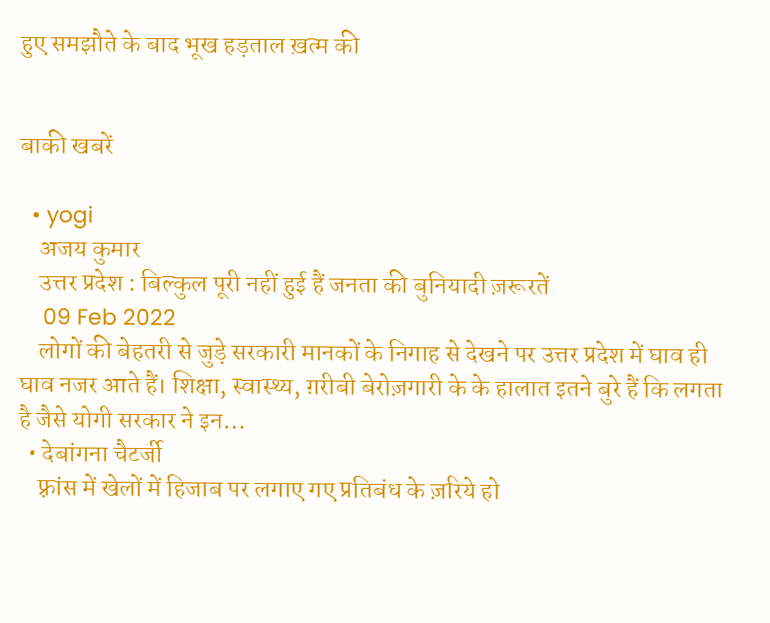हुए समझौते के बाद भूख हड़ताल ख़त्म की


बाकी खबरें

  • yogi
    अजय कुमार
    उत्तर प्रदेश : बिल्कुल पूरी नहीं हुई हैं जनता की बुनियादी ज़रूरतें
    09 Feb 2022
    लोगों की बेहतरी से जुड़े सरकारी मानकों के निगाह से देखने पर उत्तर प्रदेश में घाव ही घाव नजर आते हैं। शिक्षा, स्वास्थ्य, ग़रीबी बेरोज़गारी के के हालात इतने बुरे हैं कि लगता है जैसे योगी सरकार ने इन…
  • देबांगना चैटर्जी
    फ़्रांस में खेलों में हिजाब पर लगाए गए प्रतिबंध के ज़रिये हो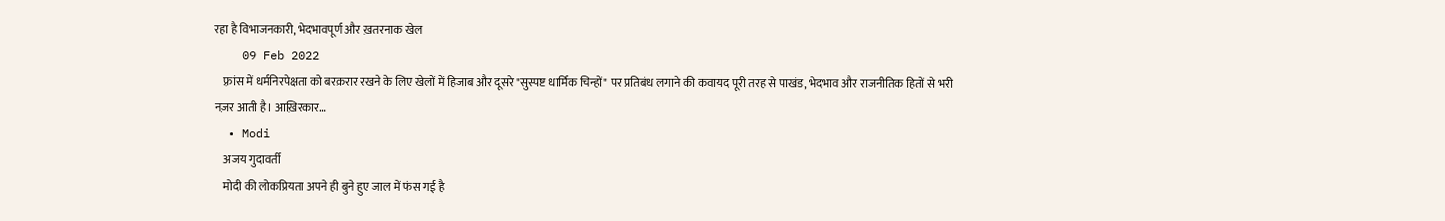रहा है विभाजनकारी, भेदभावपूर्ण और ख़तरनाक खेल
    09 Feb 2022
    फ़्रांस में धर्मनिरपेक्षता को बरक़रार रखने के लिए खेलों में हिजाब और दूसरे "सुस्पष्ट धार्मिक चिन्हों" पर प्रतिबंध लगाने की कवायद पूरी तरह से पाखंड, भेदभाव और राजनीतिक हितों से भरी नज़र आती है। आख़िरकार…
  • Modi
    अजय गुदावर्ती
    मोदी की लोकप्रियता अपने ही बुने हुए जाल में फंस गई है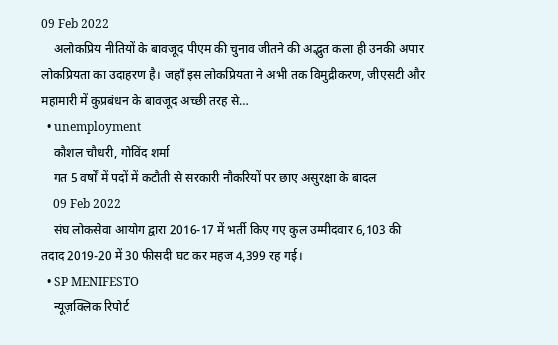09 Feb 2022
    अलोकप्रिय नीतियों के बावजूद पीएम की चुनाव जीतने की अद्भुत कला ही उनकी अपार लोकप्रियता का उदाहरण है। जहाँ इस लोकप्रियता ने अभी तक विमुद्रीकरण, जीएसटी और महामारी में कुप्रबंधन के बावजूद अच्छी तरह से…
  • unemployment
    कौशल चौधरी, गोविंद शर्मा
    गत 5 वर्षों में पदों में कटौती से सरकारी नौकरियों पर छाए असुरक्षा के बादल
    09 Feb 2022
    संघ लोकसेवा आयोग द्वारा 2016-17 में भर्ती किए गए कुल उम्मीदवार 6,103 की तदाद 2019-20 में 30 फीसदी घट कर महज 4,399 रह गई।
  • SP MENIFESTO
    न्यूज़क्लिक रिपोर्ट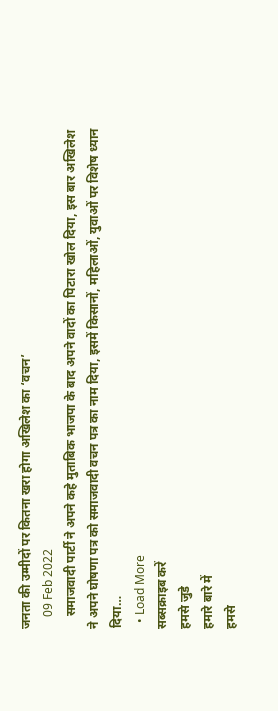जनता की उम्मीदों पर कितना खरा होगा अखिलेश का ‘वचन’
    09 Feb 2022
    समाजवादी पार्टी ने अपने कहे मुताबिक भाजपा के बाद अपने वादों का पिटारा खोल दिया, इस बार अखिलेश ने अपने घोषणा पत्र को समाजवादी वचन पत्र का नाम दिया, इसमें किसानों, महिलाओं, युवाओं पर विशेष ध्यान दिया…
  • Load More
सब्सक्राइब करें
हमसे जुडे
हमारे बारे में
हमसे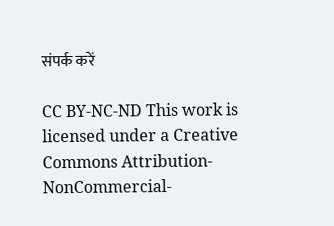संपर्क करें

CC BY-NC-ND This work is licensed under a Creative Commons Attribution-NonCommercial-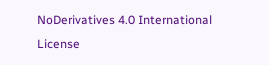NoDerivatives 4.0 International License